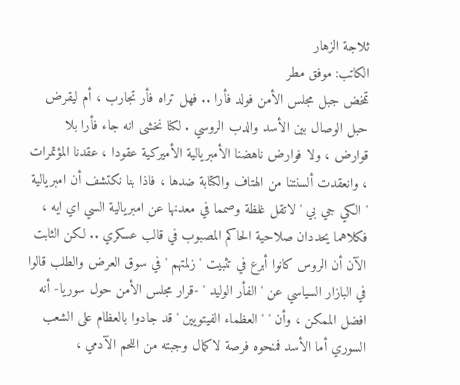ثلاجة الزهار
الكاتب: موفق مطر
تمخض جبل مجلس الأمن فولد فأرا .. فهل تراه فأر تجارب ، أم ليقرض حبل الوصال بين الأسد والدب الروسي . لكنا نخشى انه جاء فأرا بلا قوارض ، ولا فوارض ناهضنا الأمبريالية الأميركية عقودا ، عقدنا المؤتمرات ، وانعقدت ألسنتنا من الهتاف والكتابة ضدها ، فاذا بنا نكتشف أن امبريالية ' الكي جي بي ' لاتقل غلظة وصمما في معدنها عن امبريالية السي اي ايه ، فكلاهما يحددان صلاحية الحاكم المصبوب في قالب عسكري .. لكن الثابت الآن أن الروس كانوا أبرع في تثبيت ' زلمتهم ' في سوق العرض والطلب قالوا في البازار السياسي عن ' الفأر الوليد ' -قرار مجلس الأمن حول سوريا- أنه افضل الممكن ، وأن ' ' العظماء الفيتويين ' قد جادوا بالعظام على الشعب السوري أما الأسد فمنحوه فرصة لاكمال وجبته من اللحم الآدمي ،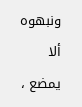ونبهوه ألا يمضع ،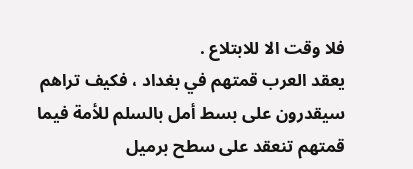فلا وقت الا للابتلاع .
يعقد العرب قمتهم في بغداد ، فكيف تراهم سيقدرون على بسط أمل بالسلم للأمة فيما قمتهم تنعقد على سطح برميل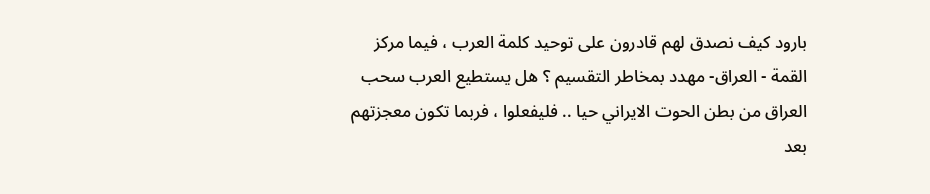بارود كيف نصدق لهم قادرون على توحيد كلمة العرب ، فيما مركز القمة - العراق- مهدد بمخاطر التقسيم ؟ هل يستطيع العرب سحب العراق من بطن الحوت الايراني حيا .. فليفعلوا ، فربما تكون معجزتهم بعد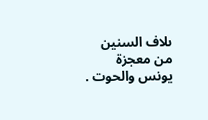ىلاف السنين من معجزة يونس والحوت .